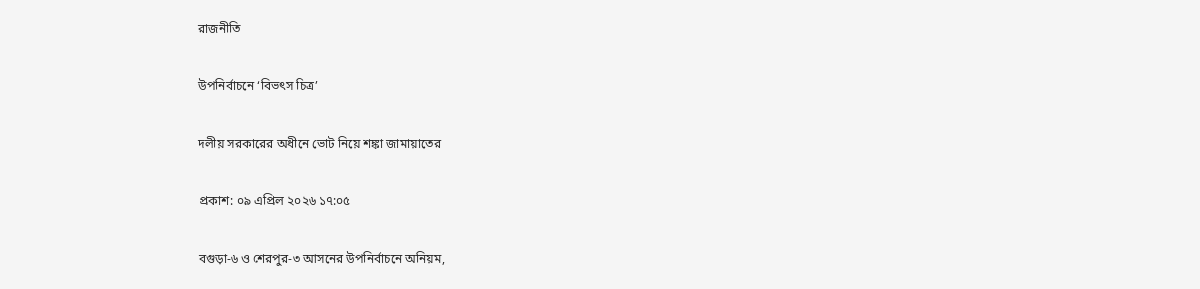রাজনীতি

উপনির্বাচনে ‘বিভৎস চিত্র’

দলীয় সরকারের অধীনে ভোট নিয়ে শঙ্কা জামায়াতের

প্রকাশ: ০৯ এপ্রিল ২০২৬ ১৭:০৫

বগুড়া-৬ ও শেরপুর-৩ আসনের উপনির্বাচনে অনিয়ম,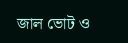জাল ভোট ও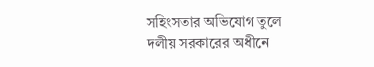সহিংসতার অভিযোগ তুলে দলীয় সরকারের অধীনে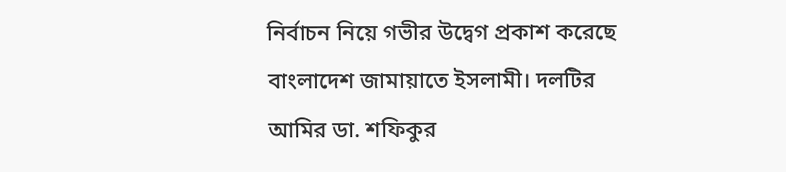নির্বাচন নিয়ে গভীর উদ্বেগ প্রকাশ করেছে বাংলাদেশ জামায়াতে ইসলামী। দলটির আমির ডা. শফিকুর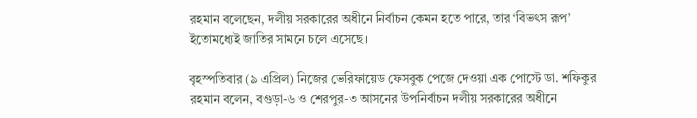রহমান বলেছেন, দলীয় সরকারের অধীনে নির্বাচন কেমন হতে পারে, তার ‘বিভৎস রূপ’ ইতোমধ্যেই জাতির সামনে চলে এসেছে।

বৃহস্পতিবার (৯ এপ্রিল) নিজের ভেরিফায়েড ফেসবুক পেজে দেওয়া এক পোস্টে ডা. শফিকুর রহমান বলেন, বগুড়া-৬ ও শেরপুর-৩ আসনের উপনির্বাচন দলীয় সরকারের অধীনে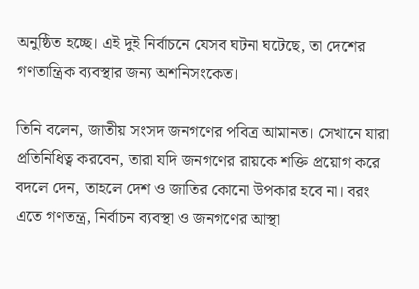অনুষ্ঠিত হচ্ছে। এই দুই নির্বাচনে যেসব ঘটনা ঘটেছে, তা দেশের গণতান্ত্রিক ব্যবস্থার জন্য অশনিসংকেত।

তিনি বলেন, জাতীয় সংসদ জনগণের পবিত্র আমানত। সেখানে যারা প্রতিনিধিত্ব করবেন, তারা যদি জনগণের রায়কে শক্তি প্রয়োগ করে বদলে দেন, তাহলে দেশ ও জাতির কোনো উপকার হবে না। বরং এতে গণতন্ত্র, নির্বাচন ব্যবস্থা ও জনগণের আস্থা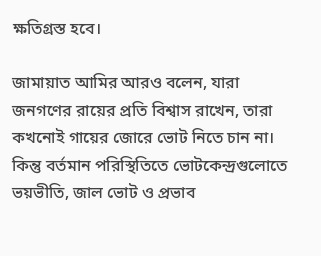ক্ষতিগ্রস্ত হবে।

জামায়াত আমির আরও বলেন, যারা জনগণের রায়ের প্রতি বিশ্বাস রাখেন, তারা কখনোই গায়ের জোরে ভোট নিতে চান না। কিন্তু বর্তমান পরিস্থিতিতে ভোটকেন্দ্রগুলোতে ভয়ভীতি, জাল ভোট ও প্রভাব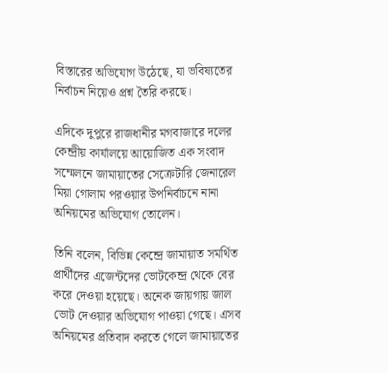বিস্তারের অভিযোগ উঠেছে, যা ভবিষ্যতের নির্বাচন নিয়েও প্রশ্ন তৈরি করছে।

এদিকে দুপুরে রাজধানীর মগবাজারে দলের কেন্দ্রীয় কার্যালয়ে আয়োজিত এক সংবাদ সম্মেলনে জামায়াতের সেক্রেটারি জেনারেল মিয়া গোলাম পরওয়ার উপনির্বাচনে নানা অনিয়মের অভিযোগ তোলেন।

তিনি বলেন, বিভিন্ন কেন্দ্রে জামায়াত সমর্থিত প্রার্থীদের এজেন্টদের ভোটকেন্দ্র থেকে বের করে দেওয়া হয়েছে। অনেক জায়গায় জাল ভোট দেওয়ার অভিযোগ পাওয়া গেছে। এসব অনিয়মের প্রতিবাদ করতে গেলে জামায়াতের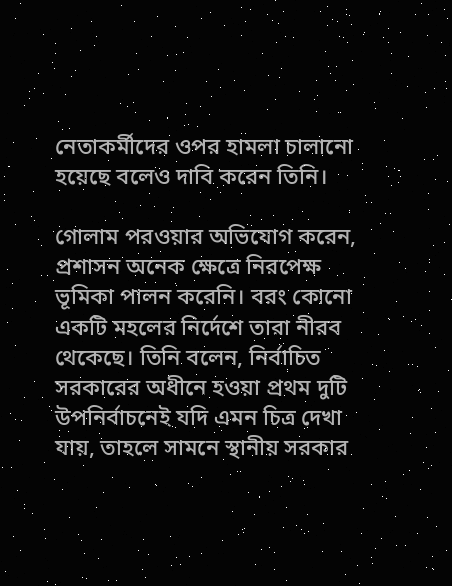নেতাকর্মীদের ওপর হামলা চালানো হয়েছে বলেও দাবি করেন তিনি।

গোলাম পরওয়ার অভিযোগ করেন, প্রশাসন অনেক ক্ষেত্রে নিরপেক্ষ ভূমিকা পালন করেনি। বরং কোনো একটি মহলের নির্দেশে তারা নীরব থেকেছে। তিনি বলেন, নির্বাচিত সরকারের অধীনে হওয়া প্রথম দুটি উপনির্বাচনেই যদি এমন চিত্র দেখা যায়, তাহলে সামনে স্থানীয় সরকার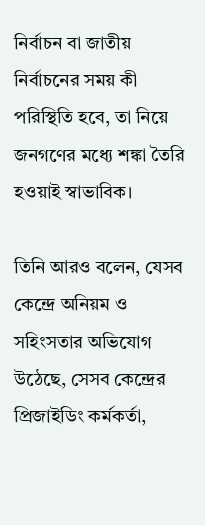নির্বাচন বা জাতীয় নির্বাচনের সময় কী পরিস্থিতি হবে, তা নিয়ে জনগণের মধ্যে শঙ্কা তৈরি হওয়াই স্বাভাবিক।

তিনি আরও বলেন, যেসব কেন্দ্রে অনিয়ম ও সহিংসতার অভিযোগ উঠেছে, সেসব কেন্দ্রের প্রিজাইডিং কর্মকর্তা,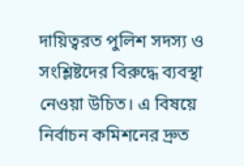দায়িত্বরত পুলিশ সদস্য ও সংশ্লিষ্টদের বিরুদ্ধে ব্যবস্থা নেওয়া উচিত। এ বিষয়ে নির্বাচন কমিশনের দ্রুত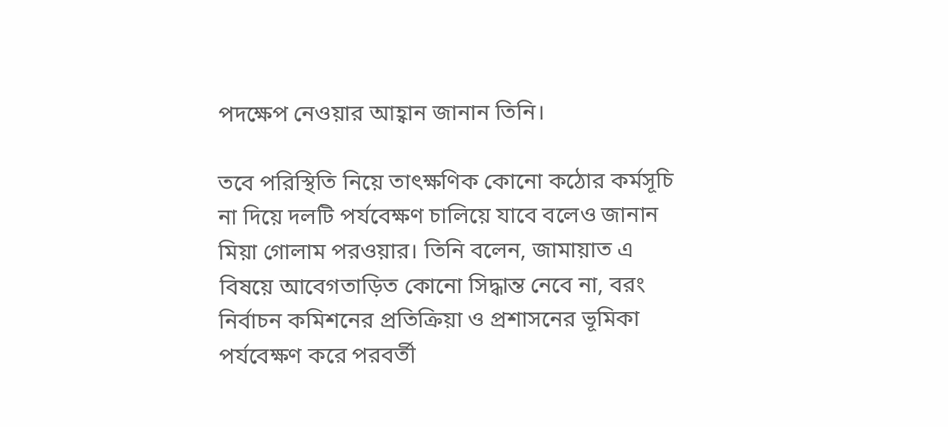পদক্ষেপ নেওয়ার আহ্বান জানান তিনি।

তবে পরিস্থিতি নিয়ে তাৎক্ষণিক কোনো কঠোর কর্মসূচি না দিয়ে দলটি পর্যবেক্ষণ চালিয়ে যাবে বলেও জানান মিয়া গোলাম পরওয়ার। তিনি বলেন, জামায়াত এ বিষয়ে আবেগতাড়িত কোনো সিদ্ধান্ত নেবে না, বরং নির্বাচন কমিশনের প্রতিক্রিয়া ও প্রশাসনের ভূমিকা পর্যবেক্ষণ করে পরবর্তী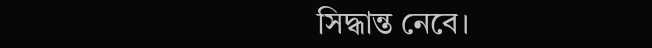সিদ্ধান্ত নেবে।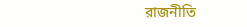রাজনীতি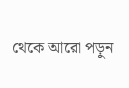থেকে আরো পড়ুন